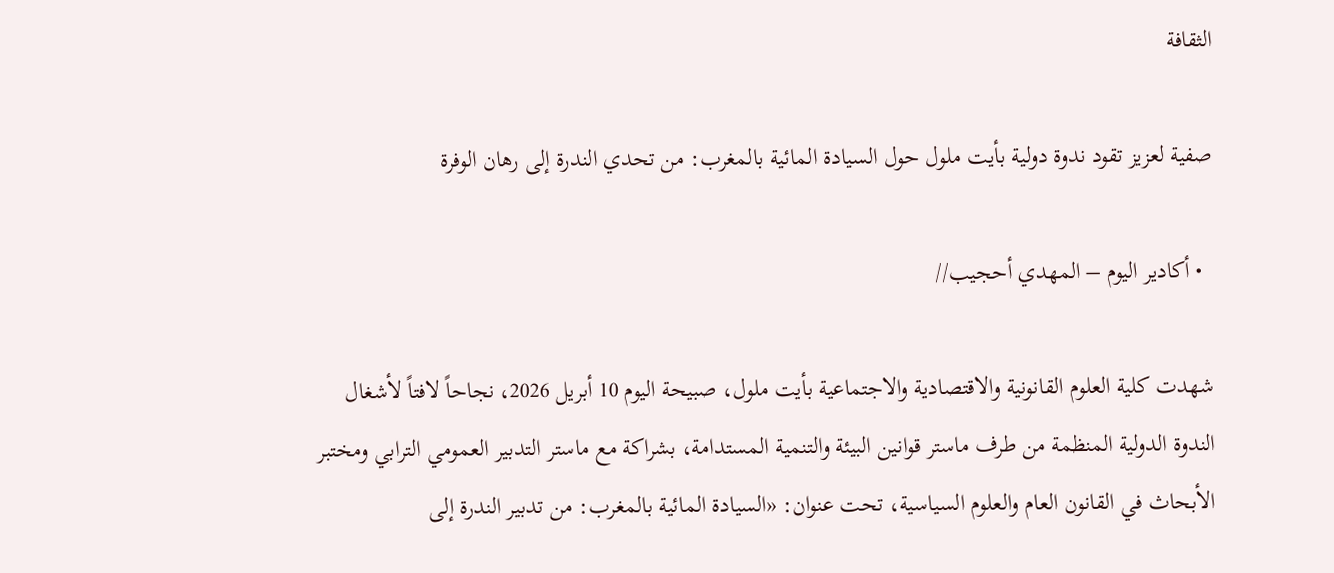الثقافة

صفية لعزيز تقود ندوة دولية بأيت ملول حول السيادة المائية بالمغرب: من تحدي الندرة إلى رهان الوفرة

  • أكادير اليوم – المهدي أحجيب//

شهدت كلية العلوم القانونية والاقتصادية والاجتماعية بأيت ملول، صبيحة اليوم 10 أبريل 2026، نجاحاً لافتاً لأشغال الندوة الدولية المنظمة من طرف ماستر قوانين البيئة والتنمية المستدامة، بشراكة مع ماستر التدبير العمومي الترابي ومختبر الأبحاث في القانون العام والعلوم السياسية، تحت عنوان: «السيادة المائية بالمغرب: من تدبير الندرة إلى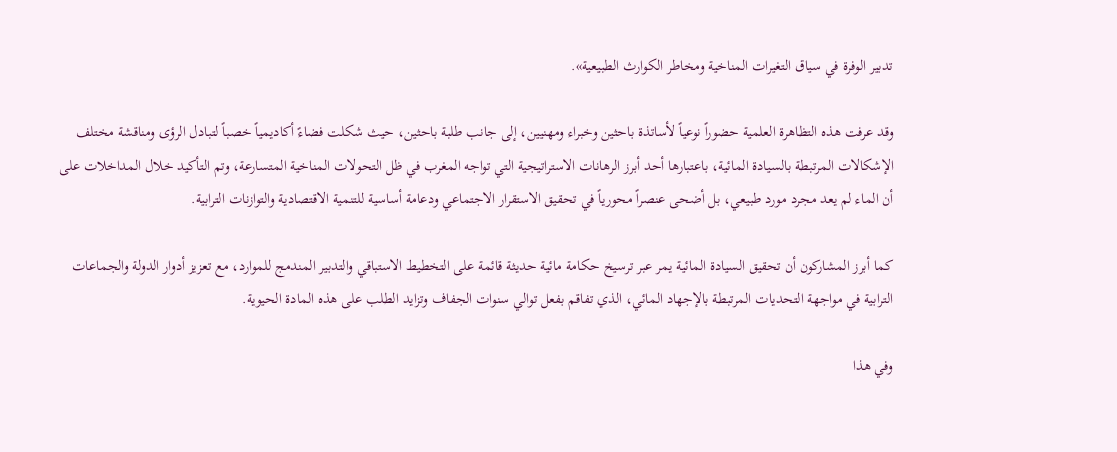تدبير الوفرة في سياق التغيرات المناخية ومخاطر الكوارث الطبيعية».

وقد عرفت هذه التظاهرة العلمية حضوراً نوعياً لأساتذة باحثين وخبراء ومهنيين، إلى جانب طلبة باحثين، حيث شكلت فضاءً أكاديمياً خصباً لتبادل الرؤى ومناقشة مختلف الإشكالات المرتبطة بالسيادة المائية، باعتبارها أحد أبرز الرهانات الاستراتيجية التي تواجه المغرب في ظل التحولات المناخية المتسارعة، وتم التأكيد خلال المداخلات على أن الماء لم يعد مجرد مورد طبيعي، بل أضحى عنصراً محورياً في تحقيق الاستقرار الاجتماعي ودعامة أساسية للتنمية الاقتصادية والتوازنات الترابية.

كما أبرز المشاركون أن تحقيق السيادة المائية يمر عبر ترسيخ حكامة مائية حديثة قائمة على التخطيط الاستباقي والتدبير المندمج للموارد، مع تعزيز أدوار الدولة والجماعات الترابية في مواجهة التحديات المرتبطة بالإجهاد المائي، الذي تفاقم بفعل توالي سنوات الجفاف وتزايد الطلب على هذه المادة الحيوية.

وفي هذا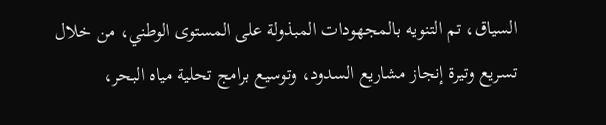السياق، تم التنويه بالمجهودات المبذولة على المستوى الوطني، من خلال تسريع وتيرة إنجاز مشاريع السدود، وتوسيع برامج تحلية مياه البحر،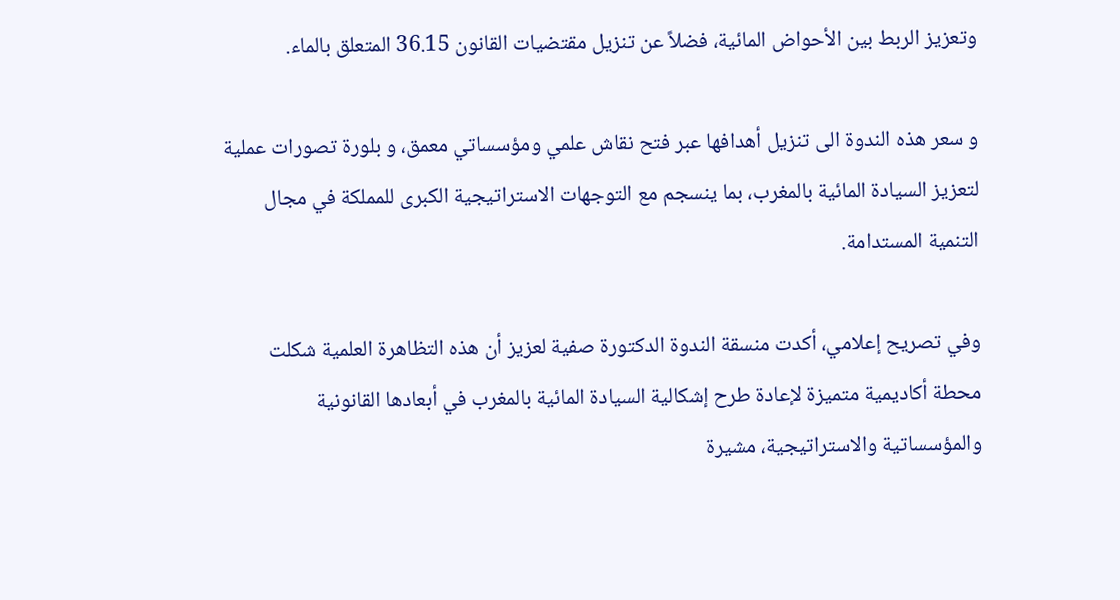وتعزيز الربط بين الأحواض المائية، فضلاً عن تنزيل مقتضيات القانون 36.15 المتعلق بالماء.

و سعر هذه الندوة الى تنزيل أهدافها عبر فتح نقاش علمي ومؤسساتي معمق، و بلورة تصورات عملية لتعزيز السيادة المائية بالمغرب، بما ينسجم مع التوجهات الاستراتيجية الكبرى للمملكة في مجال التنمية المستدامة.

وفي تصريح إعلامي، أكدت منسقة الندوة الدكتورة صفية لعزيز أن هذه التظاهرة العلمية شكلت محطة أكاديمية متميزة لإعادة طرح إشكالية السيادة المائية بالمغرب في أبعادها القانونية والمؤسساتية والاستراتيجية، مشيرة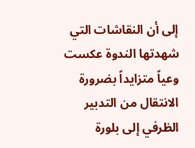إلى أن النقاشات التي شهدتها الندوة عكست وعياً متزايداً بضرورة الانتقال من التدبير الظرفي إلى بلورة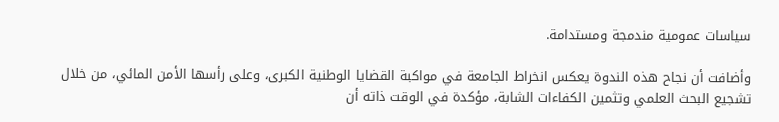سياسات عمومية مندمجة ومستدامة.

وأضافت أن نجاح هذه الندوة يعكس انخراط الجامعة في مواكبة القضايا الوطنية الكبرى، وعلى رأسها الأمن المائي، من خلال تشجيع البحث العلمي وتثمين الكفاءات الشابة، مؤكدة في الوقت ذاته أن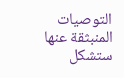التوصيات المنبثقة عنها ستشكل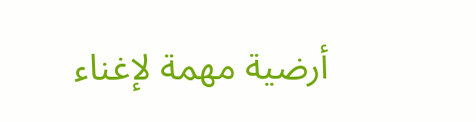أرضية مهمة لإغناء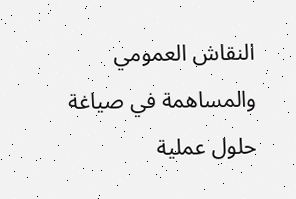النقاش العمومي والمساهمة في صياغة حلول عملية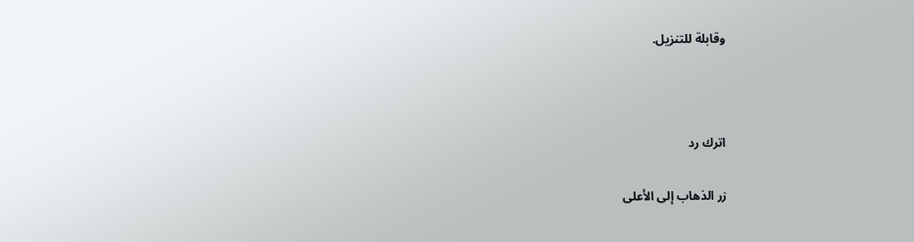وقابلة للتنزيل.



اترك رد

زر الذهاب إلى الأعلى